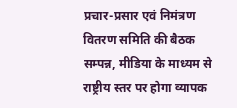प्रचार-प्रसार एवं निमंत्रण वितरण समिति की बैठक सम्पन्न, मीडिया के माध्यम से राष्ट्रीय स्तर पर होगा व्यापक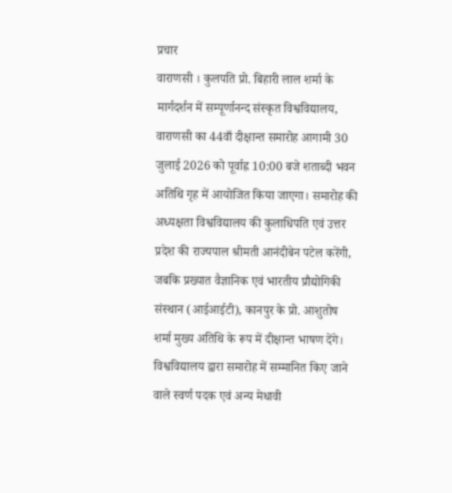प्रचार
वाराणसी । कुलपति प्रो. बिहारी लाल शर्मा के मार्गदर्शन में सम्पूर्णानन्द संस्कृत विश्वविद्यालय, वाराणसी का 44वाँ दीक्षान्त समारोह आगामी 30 जुलाई 2026 को पूर्वाह्न 10:00 बजे शताब्दी भवन अतिथि गृह में आयोजित किया जाएगा। समारोह की अध्यक्षता विश्वविद्यालय की कुलाधिपति एवं उत्तर प्रदेश की राज्यपाल श्रीमती आनंदीबेन पटेल करेंगी, जबकि प्रख्यात वैज्ञानिक एवं भारतीय प्रौद्योगिकी संस्थान (आईआईटी), कानपुर के प्रो. आशुतोष शर्मा मुख्य अतिथि के रूप में दीक्षान्त भाषण देंगे।
विश्वविद्यालय द्वारा समारोह में सम्मानित किए जाने वाले स्वर्ण पदक एवं अन्य मेधावी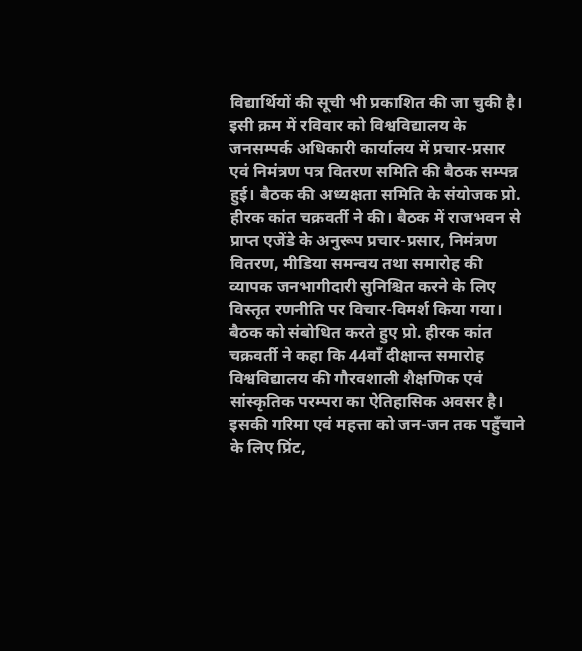विद्यार्थियों की सूची भी प्रकाशित की जा चुकी है।
इसी क्रम में रविवार को विश्वविद्यालय के जनसम्पर्क अधिकारी कार्यालय में प्रचार-प्रसार एवं निमंत्रण पत्र वितरण समिति की बैठक सम्पन्न हुई। बैठक की अध्यक्षता समिति के संयोजक प्रो. हीरक कांत चक्रवर्ती ने की। बैठक में राजभवन से प्राप्त एजेंडे के अनुरूप प्रचार-प्रसार, निमंत्रण वितरण, मीडिया समन्वय तथा समारोह की व्यापक जनभागीदारी सुनिश्चित करने के लिए विस्तृत रणनीति पर विचार-विमर्श किया गया।
बैठक को संबोधित करते हुए प्रो. हीरक कांत चक्रवर्ती ने कहा कि 44वाँ दीक्षान्त समारोह विश्वविद्यालय की गौरवशाली शैक्षणिक एवं सांस्कृतिक परम्परा का ऐतिहासिक अवसर है। इसकी गरिमा एवं महत्ता को जन-जन तक पहुँचाने के लिए प्रिंट,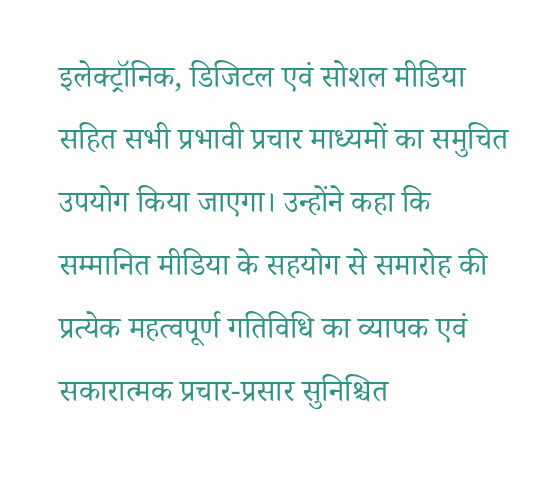इलेक्ट्रॉनिक, डिजिटल एवं सोशल मीडिया सहित सभी प्रभावी प्रचार माध्यमों का समुचित उपयोग किया जाएगा। उन्होंने कहा कि सम्मानित मीडिया के सहयोग से समारोह की प्रत्येक महत्वपूर्ण गतिविधि का व्यापक एवं सकारात्मक प्रचार-प्रसार सुनिश्चित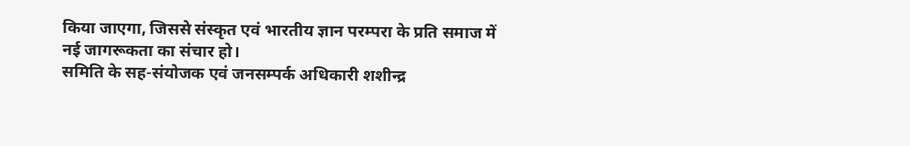किया जाएगा, जिससे संस्कृत एवं भारतीय ज्ञान परम्परा के प्रति समाज में नई जागरूकता का संचार हो।
समिति के सह-संयोजक एवं जनसम्पर्क अधिकारी शशीन्द्र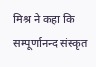मिश्र ने कहा कि सम्पूर्णानन्द संस्कृत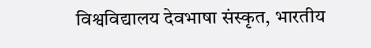विश्वविद्यालय देवभाषा संस्कृत, भारतीय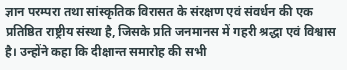ज्ञान परम्परा तथा सांस्कृतिक विरासत के संरक्षण एवं संवर्धन की एक प्रतिष्ठित राष्ट्रीय संस्था है, जिसके प्रति जनमानस में गहरी श्रद्धा एवं विश्वास है। उन्होंने कहा कि दीक्षान्त समारोह की सभी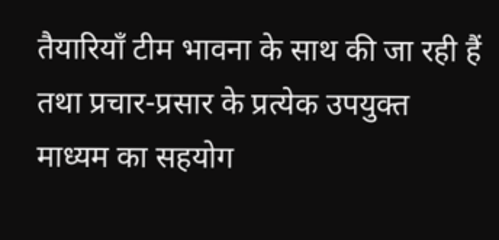तैयारियाँ टीम भावना के साथ की जा रही हैं तथा प्रचार-प्रसार के प्रत्येक उपयुक्त माध्यम का सहयोग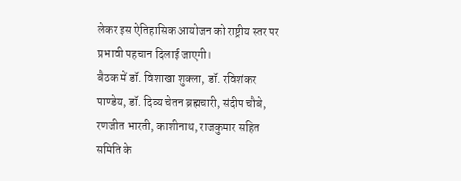लेकर इस ऐतिहासिक आयोजन को राष्ट्रीय स्तर पर प्रभावी पहचान दिलाई जाएगी।
बैठक में डॉ. विशाखा शुक्ला, डॉ. रविशंकर पाण्डेय, डॉ. दिव्य चेतन ब्रह्मचारी, संदीप चौबे, रणजीत भारती, काशीनाथ, राजकुमार सहित समिति के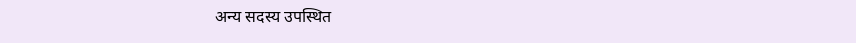अन्य सदस्य उपस्थित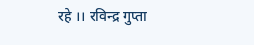रहे ।। रविन्द्र गुप्ता